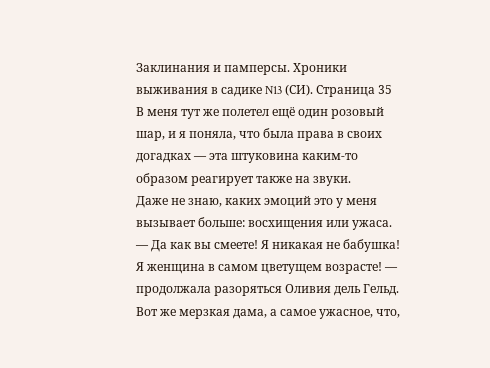Заклинания и памперсы. Хроники выживания в садике N13 (СИ). Страница 35
В меня тут же полетел ещё один розовый шар, и я поняла, что была права в своих догадках — эта штуковина каким-то образом реагирует также на звуки.
Даже не знаю, каких эмоций это у меня вызывает больше: восхищения или ужаса.
— Да как вы смеете! Я никакая не бабушка! Я женщина в самом цветущем возрасте! — продолжала разоряться Оливия дель Гельд. Вот же мерзкая дама, а самое ужасное, что,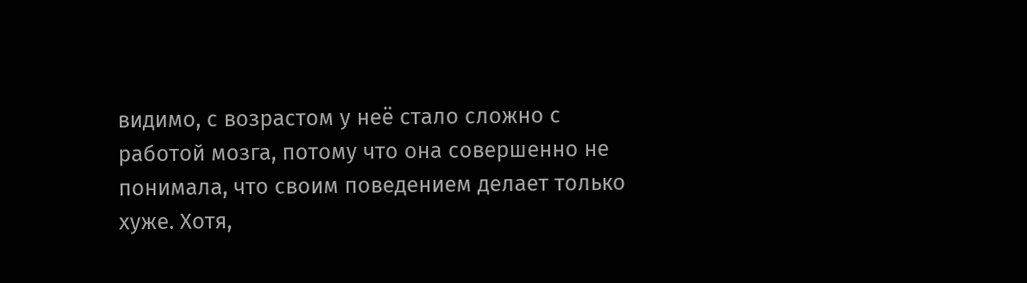видимо, с возрастом у неё стало сложно с работой мозга, потому что она совершенно не понимала, что своим поведением делает только хуже. Хотя,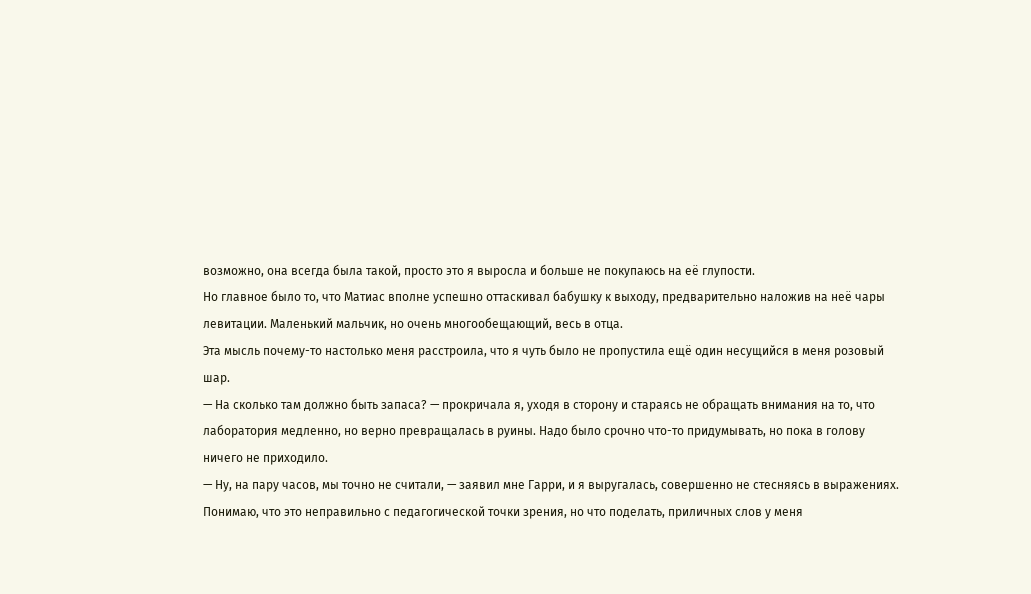возможно, она всегда была такой, просто это я выросла и больше не покупаюсь на её глупости.
Но главное было то, что Матиас вполне успешно оттаскивал бабушку к выходу, предварительно наложив на неё чары левитации. Маленький мальчик, но очень многообещающий, весь в отца.
Эта мысль почему-то настолько меня расстроила, что я чуть было не пропустила ещё один несущийся в меня розовый шар.
— На сколько там должно быть запаса? — прокричала я, уходя в сторону и стараясь не обращать внимания на то, что лаборатория медленно, но верно превращалась в руины. Надо было срочно что-то придумывать, но пока в голову ничего не приходило.
— Ну, на пару часов, мы точно не считали, — заявил мне Гарри, и я выругалась, совершенно не стесняясь в выражениях.
Понимаю, что это неправильно с педагогической точки зрения, но что поделать, приличных слов у меня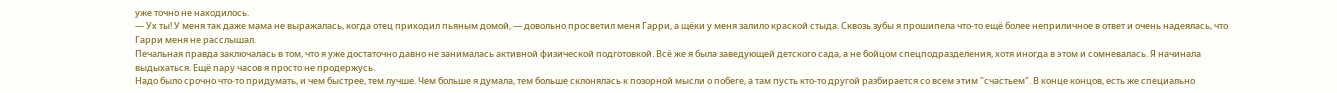уже точно не находилось.
— Ух ты! У меня так даже мама не выражалась, когда отец приходил пьяным домой, — довольно просветил меня Гарри, а щёки у меня залило краской стыда. Сквозь зубы я прошипела что-то ещё более неприличное в ответ и очень надеялась, что Гарри меня не расслышал.
Печальная правда заключалась в том, что я уже достаточно давно не занималась активной физической подготовкой. Всё же я была заведующей детского сада, а не бойцом спецподразделения, хотя иногда в этом и сомневалась. Я начинала выдыхаться. Ещё пару часов я просто не продержусь.
Надо было срочно что-то придумать, и чем быстрее, тем лучше. Чем больше я думала, тем больше склонялась к позорной мысли о побеге, а там пусть кто-то другой разбирается со всем этим "счастьем". В конце концов, есть же специально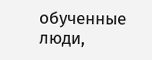обученные люди,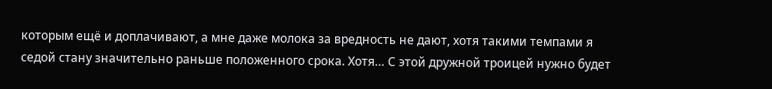которым ещё и доплачивают, а мне даже молока за вредность не дают, хотя такими темпами я седой стану значительно раньше положенного срока. Хотя… С этой дружной троицей нужно будет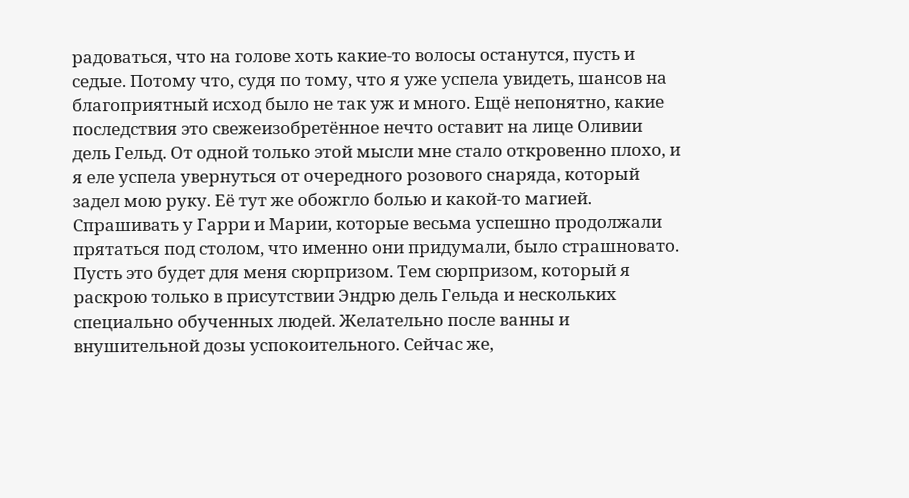радоваться, что на голове хоть какие-то волосы останутся, пусть и седые. Потому что, судя по тому, что я уже успела увидеть, шансов на благоприятный исход было не так уж и много. Ещё непонятно, какие последствия это свежеизобретённое нечто оставит на лице Оливии дель Гельд. От одной только этой мысли мне стало откровенно плохо, и я еле успела увернуться от очередного розового снаряда, который задел мою руку. Её тут же обожгло болью и какой-то магией. Спрашивать у Гарри и Марии, которые весьма успешно продолжали прятаться под столом, что именно они придумали, было страшновато. Пусть это будет для меня сюрпризом. Тем сюрпризом, который я раскрою только в присутствии Эндрю дель Гельда и нескольких специально обученных людей. Желательно после ванны и внушительной дозы успокоительного. Сейчас же,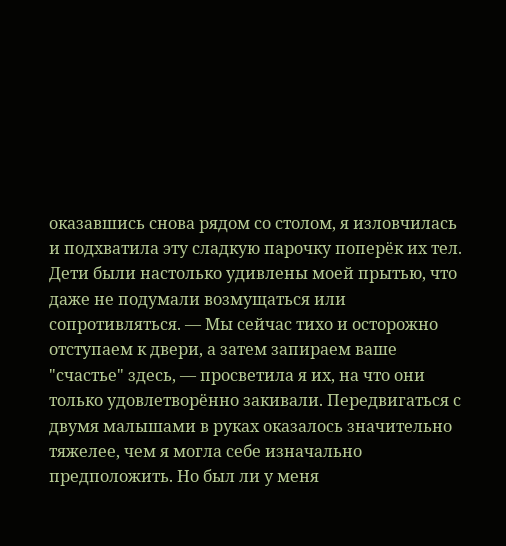оказавшись снова рядом со столом, я изловчилась и подхватила эту сладкую парочку поперёк их тел. Дети были настолько удивлены моей прытью, что даже не подумали возмущаться или сопротивляться. — Мы сейчас тихо и осторожно отступаем к двери, а затем запираем ваше "счастье" здесь, — просветила я их, на что они только удовлетворённо закивали. Передвигаться с двумя малышами в руках оказалось значительно тяжелее, чем я могла себе изначально предположить. Но был ли у меня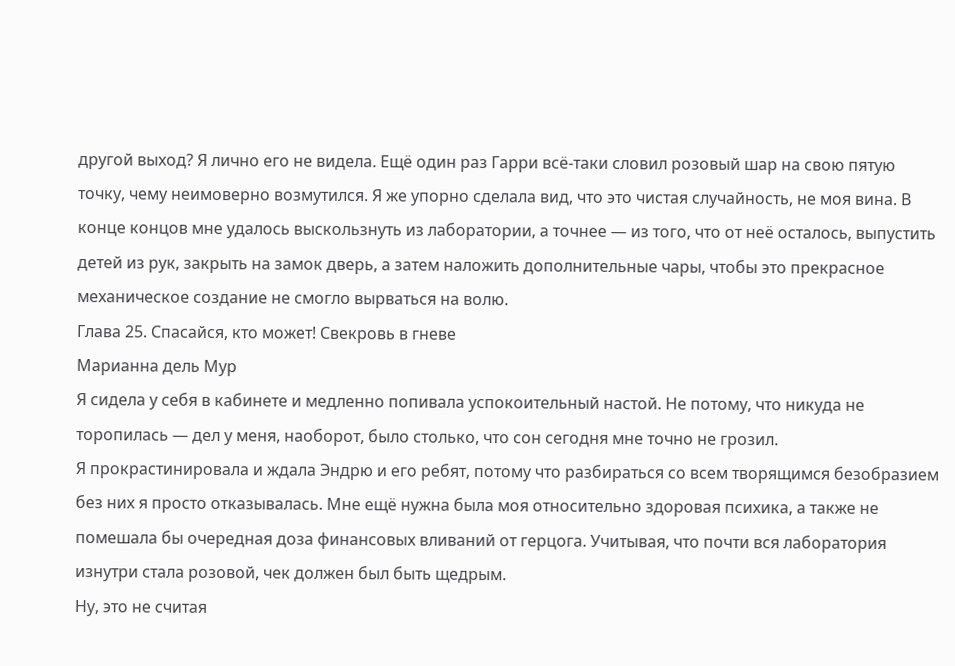другой выход? Я лично его не видела. Ещё один раз Гарри всё-таки словил розовый шар на свою пятую точку, чему неимоверно возмутился. Я же упорно сделала вид, что это чистая случайность, не моя вина. В конце концов мне удалось выскользнуть из лаборатории, а точнее — из того, что от неё осталось, выпустить детей из рук, закрыть на замок дверь, а затем наложить дополнительные чары, чтобы это прекрасное механическое создание не смогло вырваться на волю.
Глава 25. Спасайся, кто может! Свекровь в гневе
Марианна дель Мур
Я сидела у себя в кабинете и медленно попивала успокоительный настой. Не потому, что никуда не торопилась — дел у меня, наоборот, было столько, что сон сегодня мне точно не грозил.
Я прокрастинировала и ждала Эндрю и его ребят, потому что разбираться со всем творящимся безобразием без них я просто отказывалась. Мне ещё нужна была моя относительно здоровая психика, а также не помешала бы очередная доза финансовых вливаний от герцога. Учитывая, что почти вся лаборатория изнутри стала розовой, чек должен был быть щедрым.
Ну, это не считая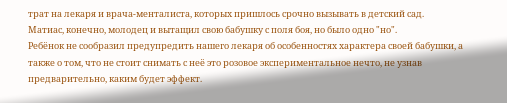трат на лекаря и врача-менталиста, которых пришлось срочно вызывать в детский сад.
Матиас, конечно, молодец и вытащил свою бабушку с поля боя, но было одно "но".
Ребёнок не сообразил предупредить нашего лекаря об особенностях характера своей бабушки, а также о том, что не стоит снимать с неё это розовое экспериментальное нечто, не узнав предварительно, каким будет эффект.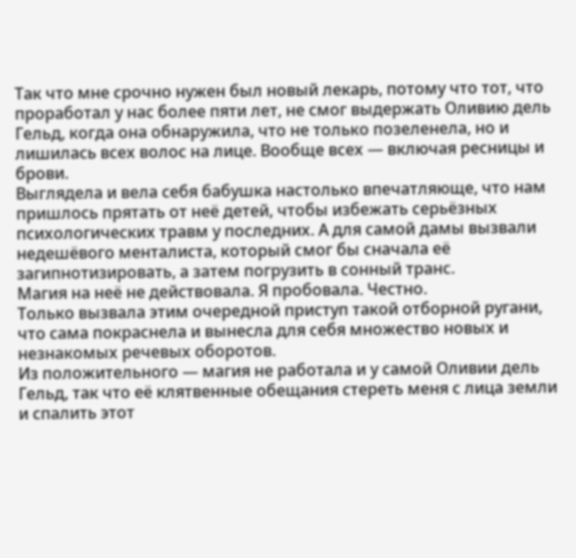Так что мне срочно нужен был новый лекарь, потому что тот, что проработал у нас более пяти лет, не смог выдержать Оливию дель Гельд, когда она обнаружила, что не только позеленела, но и лишилась всех волос на лице. Вообще всех — включая ресницы и брови.
Выглядела и вела себя бабушка настолько впечатляюще, что нам пришлось прятать от неё детей, чтобы избежать серьёзных психологических травм у последних. А для самой дамы вызвали недешёвого менталиста, который смог бы сначала её загипнотизировать, а затем погрузить в сонный транс.
Магия на неё не действовала. Я пробовала. Честно.
Только вызвала этим очередной приступ такой отборной ругани, что сама покраснела и вынесла для себя множество новых и незнакомых речевых оборотов.
Из положительного — магия не работала и у самой Оливии дель Гельд, так что её клятвенные обещания стереть меня с лица земли и спалить этот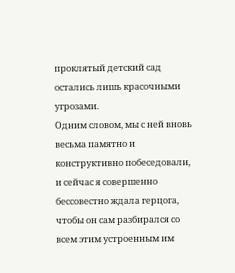проклятый детский сад остались лишь красочными угрозами.
Одним словом, мы с ней вновь весьма памятно и конструктивно побеседовали, и сейчас я совершенно бессовестно ждала герцога, чтобы он сам разбирался со всем этим устроенным им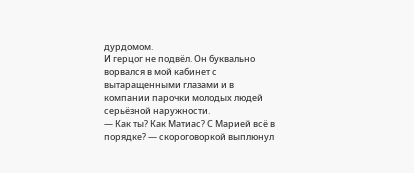дурдомом.
И герцог не подвёл. Он буквально ворвался в мой кабинет с вытаращенными глазами и в компании парочки молодых людей серьёзной наружности.
— Как ты? Как Матиас? С Марией всё в порядке? — скороговоркой выплюнул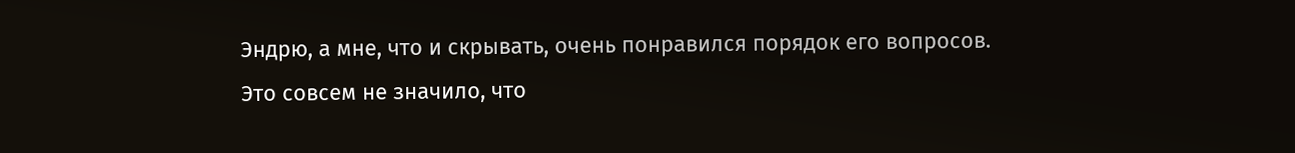Эндрю, а мне, что и скрывать, очень понравился порядок его вопросов.
Это совсем не значило, что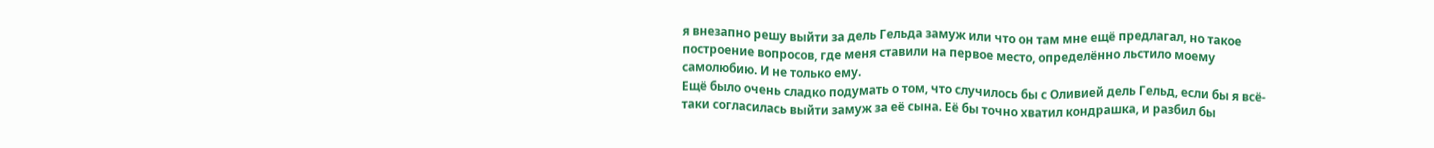я внезапно решу выйти за дель Гельда замуж или что он там мне ещё предлагал, но такое построение вопросов, где меня ставили на первое место, определённо льстило моему самолюбию. И не только ему.
Ещё было очень сладко подумать о том, что случилось бы с Оливией дель Гельд, если бы я всё-таки согласилась выйти замуж за её сына. Её бы точно хватил кондрашка, и разбил бы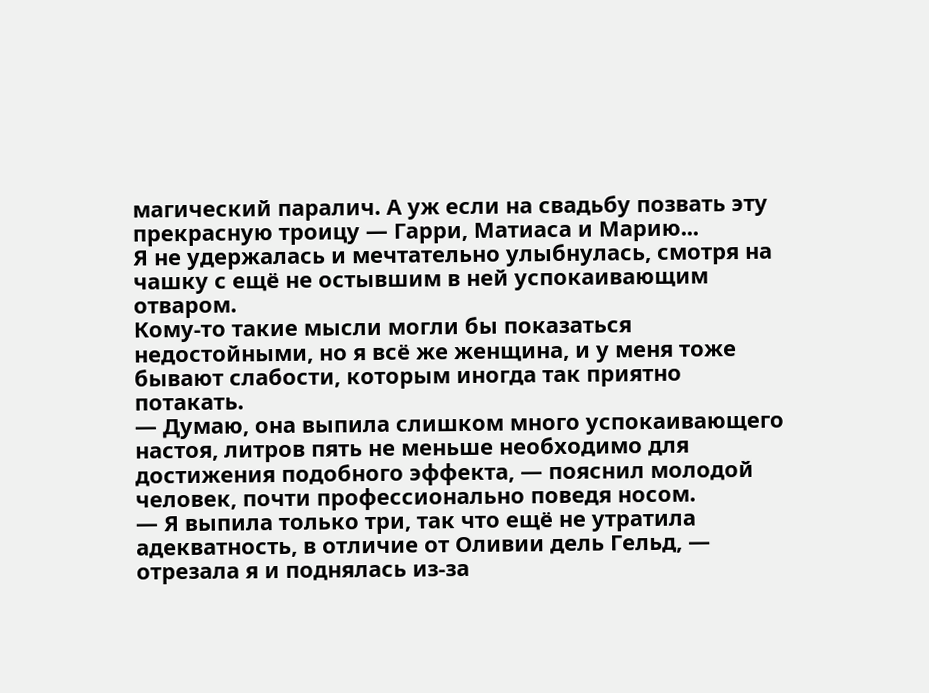магический паралич. А уж если на свадьбу позвать эту прекрасную троицу — Гарри, Матиаса и Марию...
Я не удержалась и мечтательно улыбнулась, смотря на чашку с ещё не остывшим в ней успокаивающим отваром.
Кому-то такие мысли могли бы показаться недостойными, но я всё же женщина, и у меня тоже бывают слабости, которым иногда так приятно потакать.
— Думаю, она выпила слишком много успокаивающего настоя, литров пять не меньше необходимо для достижения подобного эффекта, — пояснил молодой человек, почти профессионально поведя носом.
— Я выпила только три, так что ещё не утратила адекватность, в отличие от Оливии дель Гельд, — отрезала я и поднялась из-за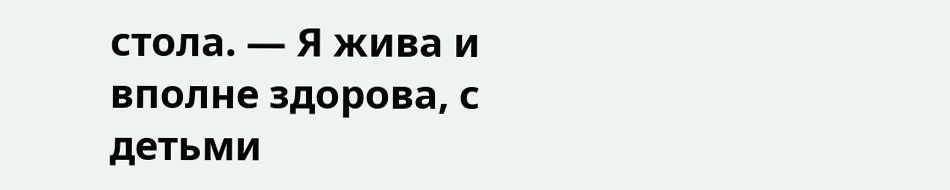стола. — Я жива и вполне здорова, с детьми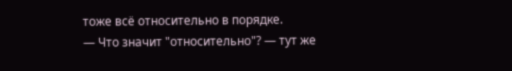тоже всё относительно в порядке.
— Что значит "относительно"? — тут же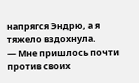напрягся Эндрю, а я тяжело вздохнула.
— Мне пришлось почти против своих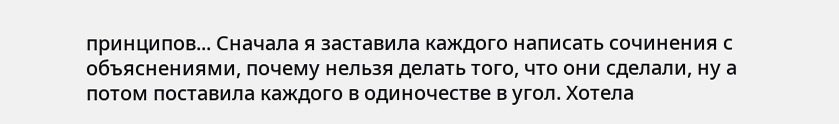принципов... Сначала я заставила каждого написать сочинения с объяснениями, почему нельзя делать того, что они сделали, ну а потом поставила каждого в одиночестве в угол. Хотела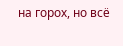на горох, но всё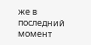же в последний момент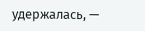удержалась, —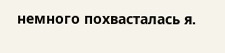немного похвасталась я.